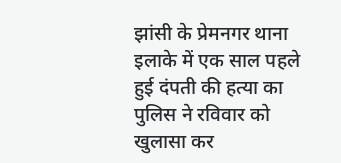झांसी के प्रेमनगर थाना इलाके में एक साल पहले हुई दंपती की हत्या का पुलिस ने रविवार को खुलासा कर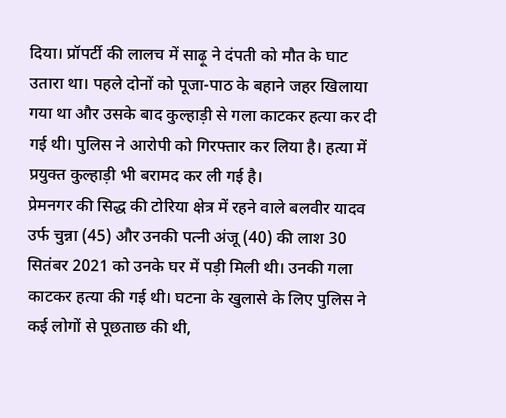दिया। प्रॉपर्टी की लालच में साढ़ू ने दंपती को मौत के घाट उतारा था। पहले दोनों को पूजा-पाठ के बहाने जहर खिलाया गया था और उसके बाद कुल्हाड़ी से गला काटकर हत्या कर दी गई थी। पुलिस ने आरोपी को गिरफ्तार कर लिया है। हत्या में प्रयुक्त कुल्हाड़ी भी बरामद कर ली गई है।
प्रेमनगर की सिद्ध की टोरिया क्षेत्र में रहने वाले बलवीर यादव उर्फ चुन्ना (45) और उनकी पत्नी अंजू (40) की लाश 30 सितंबर 2021 को उनके घर में पड़ी मिली थी। उनकी गला काटकर हत्या की गई थी। घटना के खुलासे के लिए पुलिस ने कई लोगों से पूछताछ की थी,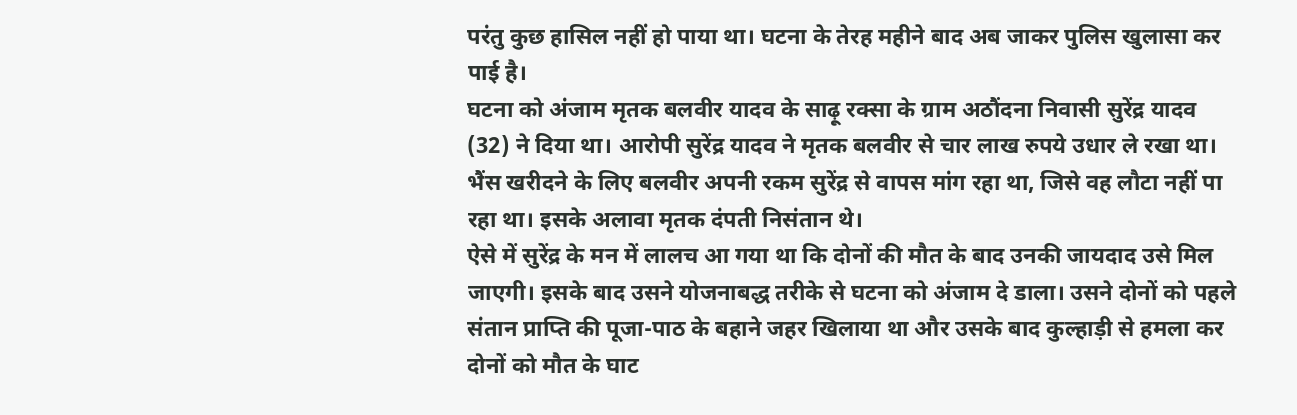परंतु कुछ हासिल नहीं हो पाया था। घटना के तेरह महीने बाद अब जाकर पुलिस खुलासा कर पाई है।
घटना को अंजाम मृतक बलवीर यादव के साढ़ू रक्सा के ग्राम अठौंदना निवासी सुरेंद्र यादव (32) ने दिया था। आरोपी सुरेंद्र यादव ने मृतक बलवीर से चार लाख रुपये उधार ले रखा था। भैंस खरीदने के लिए बलवीर अपनी रकम सुरेंद्र से वापस मांग रहा था, जिसे वह लौटा नहीं पा रहा था। इसके अलावा मृतक दंपती निसंतान थे।
ऐसे में सुरेंद्र के मन में लालच आ गया था कि दोनों की मौत के बाद उनकी जायदाद उसे मिल जाएगी। इसके बाद उसने योजनाबद्ध तरीके से घटना को अंजाम दे डाला। उसने दोनों को पहले संतान प्राप्ति की पूजा-पाठ के बहाने जहर खिलाया था और उसके बाद कुल्हाड़ी से हमला कर दोनों को मौत के घाट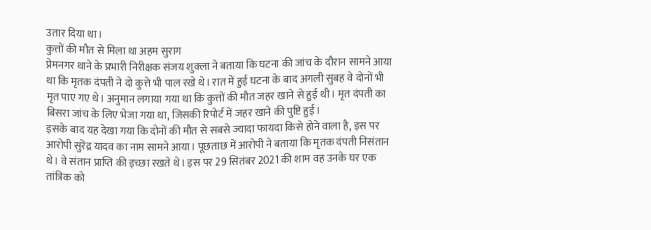उतार दिया था।
कुत्तों की मौत से मिला था अहम सुराग
प्रेमनगर थाने के प्रभारी निरीक्षक संजय शुक्ला ने बताया कि घटना की जांच के दौरान सामने आया था कि मृतक दंपती ने दो कुत्ते भी पाल रखे थे। रात में हुई घटना के बाद अगली सुबह वे दोनों भी मृत पाए गए थे। अनुमान लगाया गया था कि कुत्तों की मौत जहर खाने से हुई थी। मृत दंपती का बिसरा जांच के लिए भेजा गया था, जिसकी रिपोर्ट में जहर खाने की पुष्टि हुई।
इसके बाद यह देखा गया कि दोनों की मौत से सबसे ज्यादा फायदा किसे होने वाला है, इस पर आरोपी सुरेंद्र यादव का नाम सामने आया। पूछताछ में आरोपी ने बताया कि मृतक दंपती निसंतान थे। वे संतान प्राप्ति की इच्छा रखते थे। इस पर 29 सितंबर 2021 की शाम वह उनके घर एक तांत्रिक को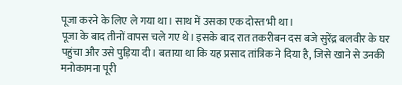पूजा करने के लिए ले गया था। साथ में उसका एक दोस्त भी था।
पूजा के बाद तीनों वापस चले गए थे। इसके बाद रात तकरीबन दस बजे सुरेंद्र बलवीर के घर पहुंचा और उसे पुड़िया दी। बताया था कि यह प्रसाद तांत्रिक ने दिया है, जिसे खाने से उनकी मनोकामना पूरी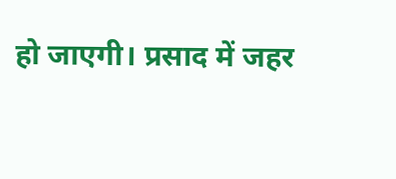हो जाएगी। प्रसाद में जहर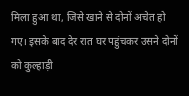मिला हुआ था, जिसे खाने से दोनों अचेत हो गए। इसके बाद देर रात घर पहुंचकर उसने दोनों को कुल्हाड़ी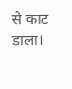से काट डाला।